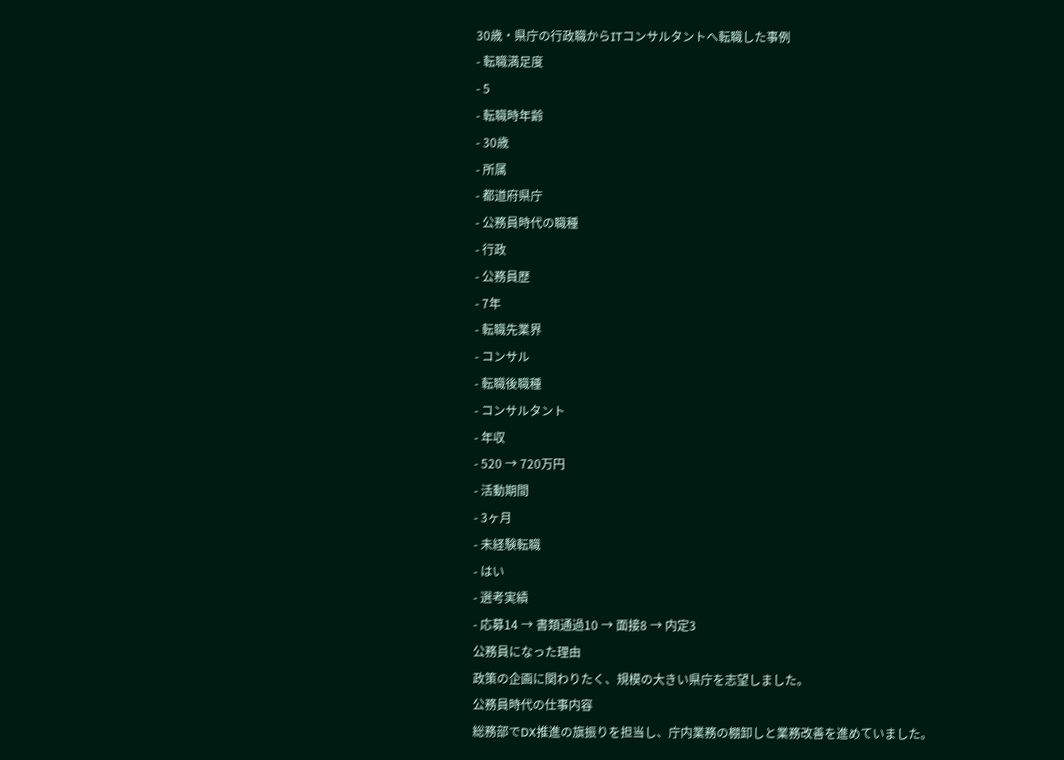30歳・県庁の行政職からITコンサルタントへ転職した事例
- 転職満足度
- 5
- 転職時年齢
- 30歳
- 所属
- 都道府県庁
- 公務員時代の職種
- 行政
- 公務員歴
- 7年
- 転職先業界
- コンサル
- 転職後職種
- コンサルタント
- 年収
- 520 → 720万円
- 活動期間
- 3ヶ月
- 未経験転職
- はい
- 選考実績
- 応募14 → 書類通過10 → 面接8 → 内定3
公務員になった理由
政策の企画に関わりたく、規模の大きい県庁を志望しました。
公務員時代の仕事内容
総務部でDX推進の旗振りを担当し、庁内業務の棚卸しと業務改善を進めていました。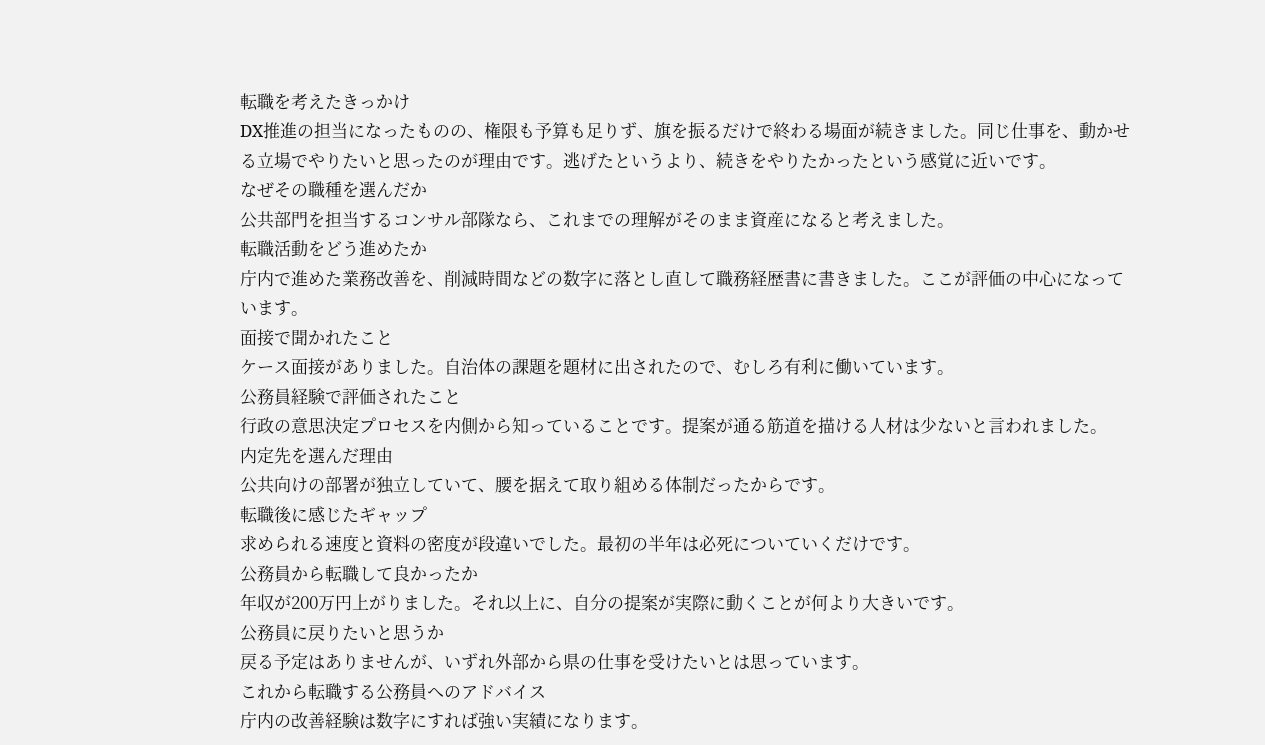転職を考えたきっかけ
DX推進の担当になったものの、権限も予算も足りず、旗を振るだけで終わる場面が続きました。同じ仕事を、動かせる立場でやりたいと思ったのが理由です。逃げたというより、続きをやりたかったという感覚に近いです。
なぜその職種を選んだか
公共部門を担当するコンサル部隊なら、これまでの理解がそのまま資産になると考えました。
転職活動をどう進めたか
庁内で進めた業務改善を、削減時間などの数字に落とし直して職務経歴書に書きました。ここが評価の中心になっています。
面接で聞かれたこと
ケース面接がありました。自治体の課題を題材に出されたので、むしろ有利に働いています。
公務員経験で評価されたこと
行政の意思決定プロセスを内側から知っていることです。提案が通る筋道を描ける人材は少ないと言われました。
内定先を選んだ理由
公共向けの部署が独立していて、腰を据えて取り組める体制だったからです。
転職後に感じたギャップ
求められる速度と資料の密度が段違いでした。最初の半年は必死についていくだけです。
公務員から転職して良かったか
年収が200万円上がりました。それ以上に、自分の提案が実際に動くことが何より大きいです。
公務員に戻りたいと思うか
戻る予定はありませんが、いずれ外部から県の仕事を受けたいとは思っています。
これから転職する公務員へのアドバイス
庁内の改善経験は数字にすれば強い実績になります。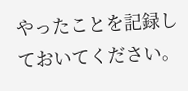やったことを記録しておいてください。